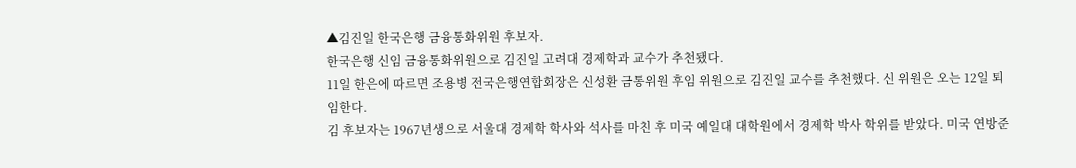▲김진일 한국은행 금융통화위원 후보자.
한국은행 신임 금융통화위원으로 김진일 고려대 경제학과 교수가 추천됐다.
11일 한은에 따르면 조용병 전국은행연합회장은 신성환 금통위원 후임 위원으로 김진일 교수를 추천했다. 신 위원은 오는 12일 퇴임한다.
김 후보자는 1967년생으로 서울대 경제학 학사와 석사를 마친 후 미국 예일대 대학원에서 경제학 박사 학위를 받았다. 미국 연방준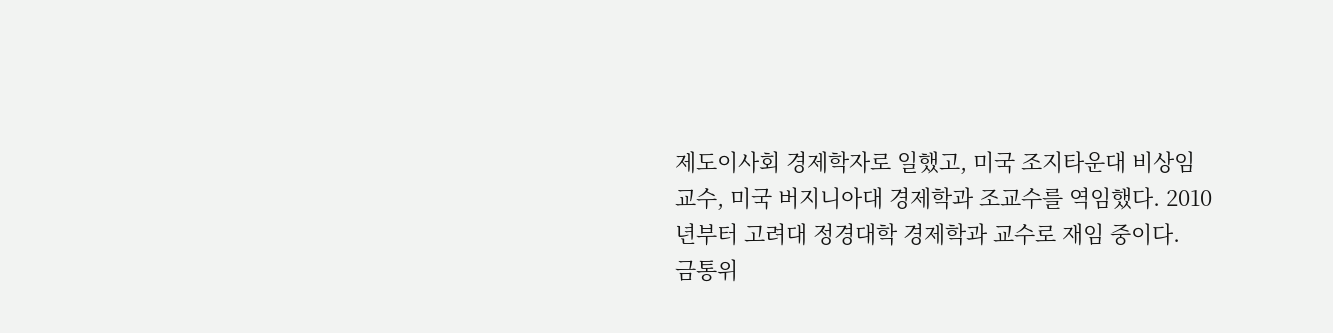제도이사회 경제학자로 일했고, 미국 조지타운대 비상임교수, 미국 버지니아대 경제학과 조교수를 역임했다. 2010년부터 고려대 정경대학 경제학과 교수로 재임 중이다.
금통위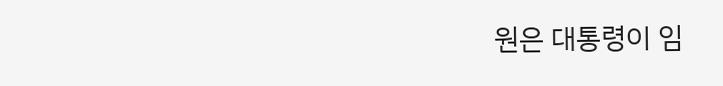원은 대통령이 임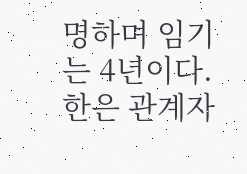명하며 임기는 4년이다. 한은 관계자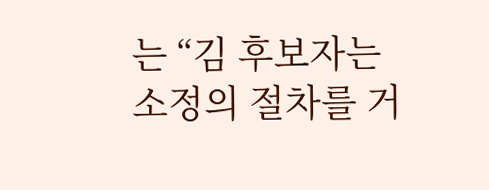는 “김 후보자는 소정의 절차를 거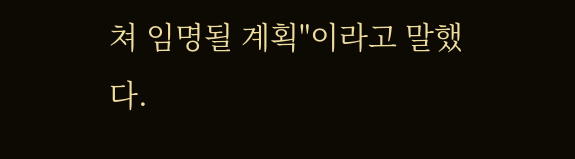쳐 임명될 계획"이라고 말했다.